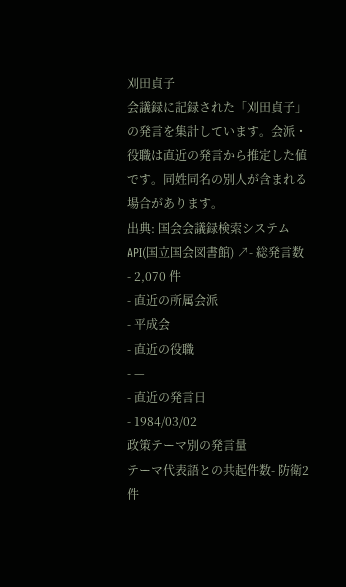刈田貞子
会議録に記録された「刈田貞子」の発言を集計しています。会派・役職は直近の発言から推定した値です。同姓同名の別人が含まれる場合があります。
出典: 国会会議録検索システム API(国立国会図書館) ↗- 総発言数
- 2,070 件
- 直近の所属会派
- 平成会
- 直近の役職
- —
- 直近の発言日
- 1984/03/02
政策テーマ別の発言量
テーマ代表語との共起件数- 防衛2 件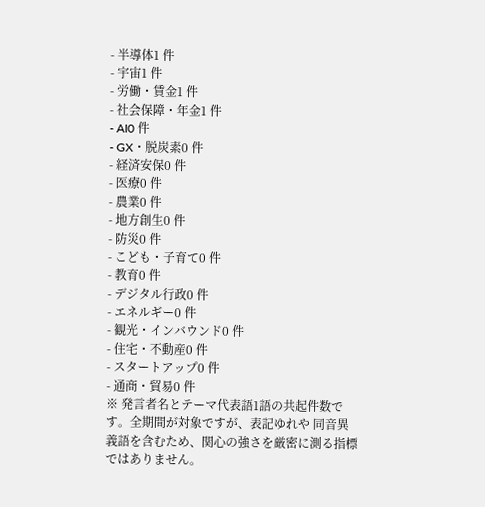- 半導体1 件
- 宇宙1 件
- 労働・賃金1 件
- 社会保障・年金1 件
- AI0 件
- GX・脱炭素0 件
- 経済安保0 件
- 医療0 件
- 農業0 件
- 地方創生0 件
- 防災0 件
- こども・子育て0 件
- 教育0 件
- デジタル行政0 件
- エネルギー0 件
- 観光・インバウンド0 件
- 住宅・不動産0 件
- スタートアップ0 件
- 通商・貿易0 件
※ 発言者名とテーマ代表語1語の共起件数です。全期間が対象ですが、表記ゆれや 同音異義語を含むため、関心の強さを厳密に測る指標ではありません。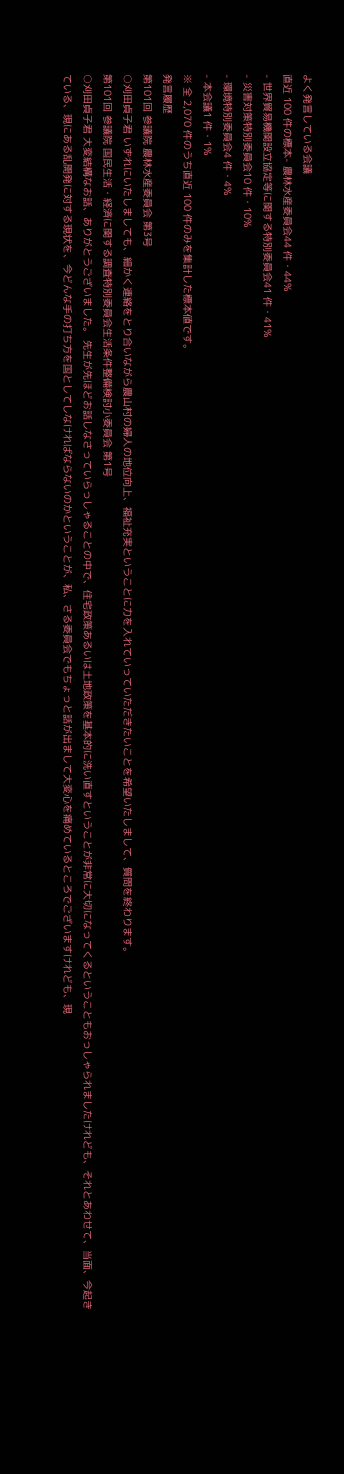よく発言している会議
直近 100 件の標本- 農林水産委員会44 件・44%
- 世界貿易機関設立協定等に関する特別委員会41 件・41%
- 災害対策特別委員会10 件・10%
- 環境特別委員会4 件・4%
- 本会議1 件・1%
※ 全 2,070 件のうち直近 100 件のみを集計した標本値です。
発言履歴
第101回 参議院 農林水産委員会 第3号
○刈田貞子君 いずれにいたしましても、細かく連絡をとり合いながら農山村の婦人の地位向上、福祉充実ということに力を入れていっていただきたいことを希望いたしまして、質問を終わります。
第101回 参議院 国民生活・経済に関する調査特別委員会生活条件整備検討小委員会 第1号
○刈田貞子君 大変結構なお話、ありがとうございました。 先生が先ほどお話しなさっていらっしゃることの中で、住宅政策あるいは土地政策を基本的に洗い直すということが非常に大切になってくるということもおっしゃられましたけれども、それとあわせて、当面、今起きている、現にある乱開発に対する現状を、今どんな手の打ち方を国としてしなければならないのかということが、私、さる委員会でもちょっと話が出まして大変心を痛めているところでございますけれども、現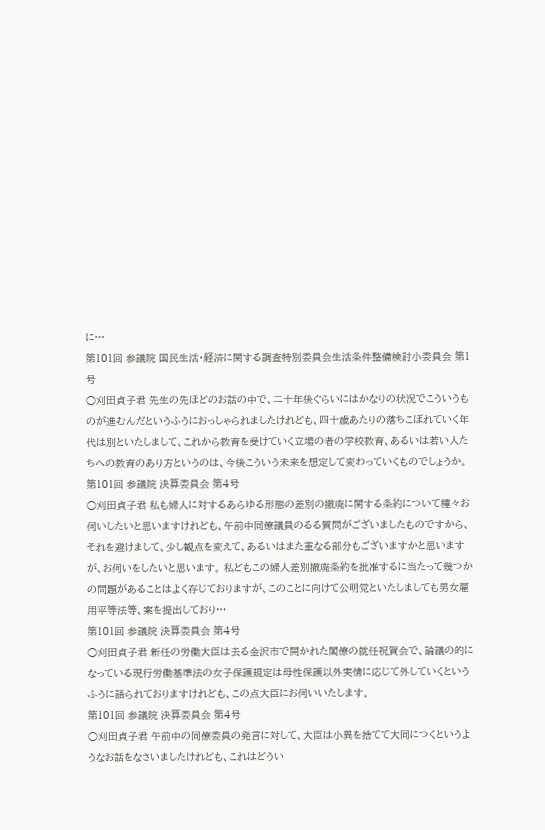に…
第101回 参議院 国民生活・経済に関する調査特別委員会生活条件整備検討小委員会 第1号
○刈田貞子君 先生の先ほどのお話の中で、二十年後ぐらいにはかなりの状況でこういうものが進むんだというふうにおっしゃられましたけれども、四十歳あたりの落ちこぼれていく年代は別といたしまして、これから教育を受けていく立場の者の学校教育、あるいは若い人たちへの教育のあり方というのは、今後こういう未来を想定して変わっていくものでしょうか。
第101回 参議院 決算委員会 第4号
○刈田貞子君 私も婦人に対するあらゆる形態の差別の撤廃に関する条約について種々お伺いしたいと思いますけれども、午前中同僚議員のるる質問がございましたものですから、それを避けまして、少し観点を変えて、あるいはまた重なる部分もございますかと思いますが、お伺いをしたいと思います。 私どもこの婦人差別撤廃条約を批准するに当たって幾つかの問題があることはよく存じておりますが、このことに向けて公明党といたしましても男女雇用平等法等、案を提出しており…
第101回 参議院 決算委員会 第4号
○刈田貞子君 新任の労働大臣は去る金沢市で開かれた閣僚の就任祝賀会で、論議の的になっている現行労働基準法の女子保護規定は母性保護以外実情に応じて外していくというふうに語られておりますけれども、この点大臣にお伺いいたします。
第101回 参議院 決算委員会 第4号
○刈田貞子君 午前中の同僚委員の発言に対して、大臣は小異を捨てて大同につくというようなお話をなさいましたけれども、これはどうい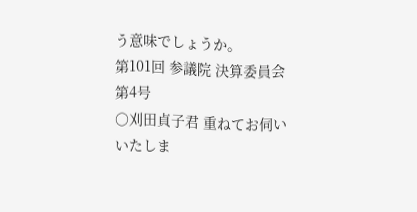う意味でしょうか。
第101回 参議院 決算委員会 第4号
○刈田貞子君 重ねてお伺いいたしま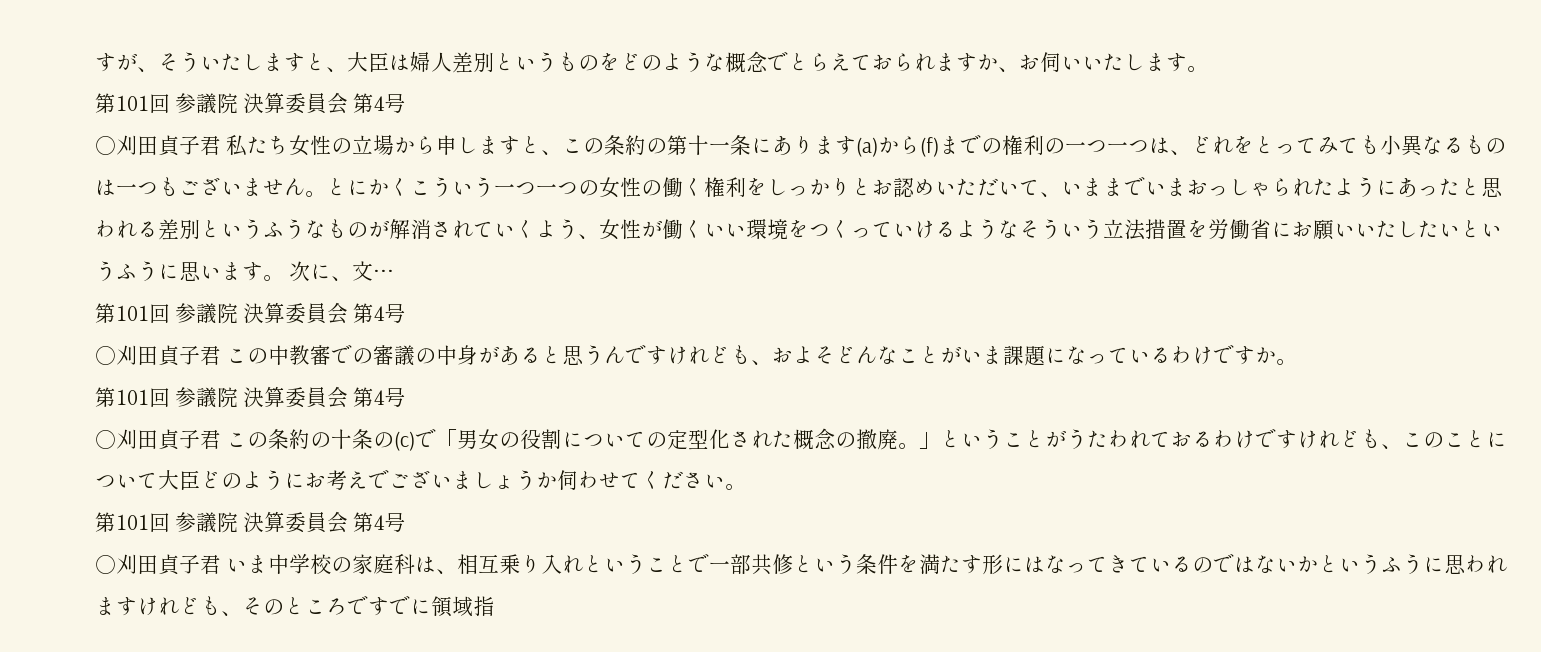すが、そういたしますと、大臣は婦人差別というものをどのような概念でとらえておられますか、お伺いいたします。
第101回 参議院 決算委員会 第4号
○刈田貞子君 私たち女性の立場から申しますと、この条約の第十一条にあります(a)から(f)までの権利の一つ一つは、どれをとってみても小異なるものは一つもございません。とにかくこういう一つ一つの女性の働く権利をしっかりとお認めいただいて、いままでいまおっしゃられたようにあったと思われる差別というふうなものが解消されていくよう、女性が働くいい環境をつくっていけるようなそういう立法措置を労働省にお願いいたしたいというふうに思います。 次に、文…
第101回 参議院 決算委員会 第4号
○刈田貞子君 この中教審での審議の中身があると思うんですけれども、およそどんなことがいま課題になっているわけですか。
第101回 参議院 決算委員会 第4号
○刈田貞子君 この条約の十条の(c)で「男女の役割についての定型化された概念の撤廃。」ということがうたわれておるわけですけれども、このことについて大臣どのようにお考えでございましょうか伺わせてください。
第101回 参議院 決算委員会 第4号
○刈田貞子君 いま中学校の家庭科は、相互乗り入れということで一部共修という条件を満たす形にはなってきているのではないかというふうに思われますけれども、そのところですでに領域指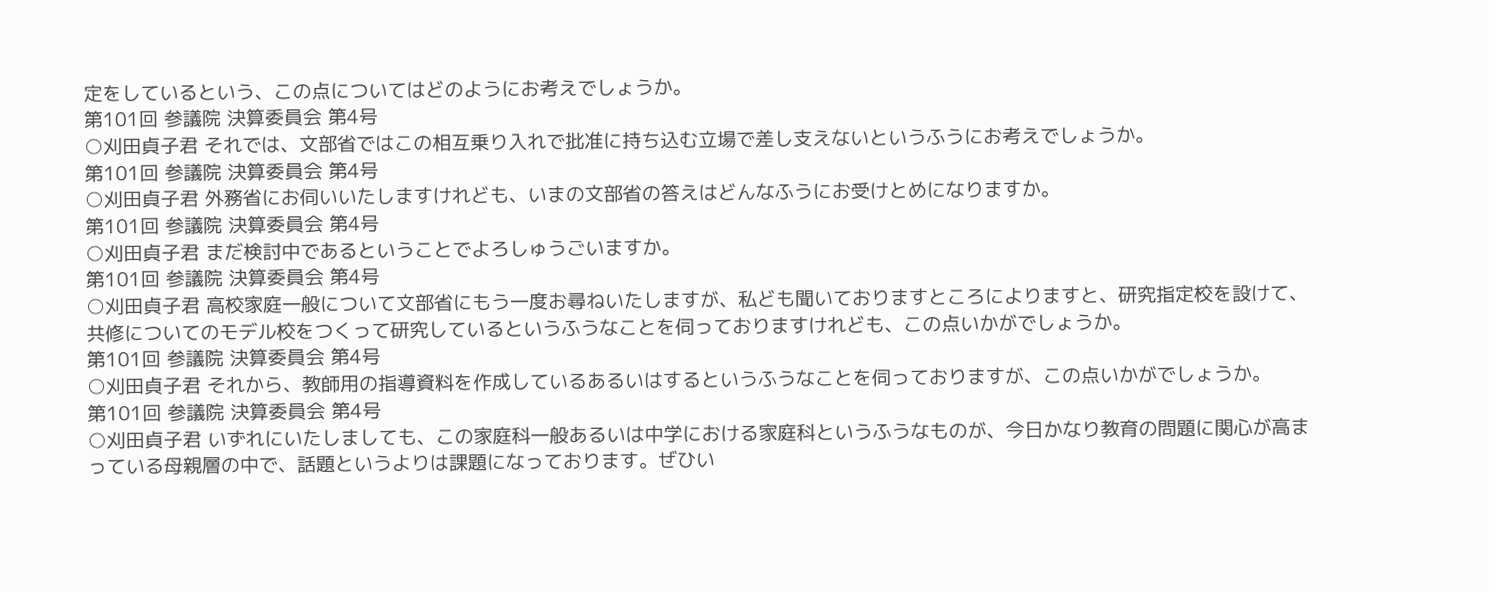定をしているという、この点についてはどのようにお考えでしょうか。
第101回 参議院 決算委員会 第4号
○刈田貞子君 それでは、文部省ではこの相互乗り入れで批准に持ち込む立場で差し支えないというふうにお考えでしょうか。
第101回 参議院 決算委員会 第4号
○刈田貞子君 外務省にお伺いいたしますけれども、いまの文部省の答えはどんなふうにお受けとめになりますか。
第101回 参議院 決算委員会 第4号
○刈田貞子君 まだ検討中であるということでよろしゅうごいますか。
第101回 参議院 決算委員会 第4号
○刈田貞子君 高校家庭一般について文部省にもう一度お尋ねいたしますが、私ども聞いておりますところによりますと、研究指定校を設けて、共修についてのモデル校をつくって研究しているというふうなことを伺っておりますけれども、この点いかがでしょうか。
第101回 参議院 決算委員会 第4号
○刈田貞子君 それから、教師用の指導資料を作成しているあるいはするというふうなことを伺っておりますが、この点いかがでしょうか。
第101回 参議院 決算委員会 第4号
○刈田貞子君 いずれにいたしましても、この家庭科一般あるいは中学における家庭科というふうなものが、今日かなり教育の問題に関心が高まっている母親層の中で、話題というよりは課題になっております。ぜひい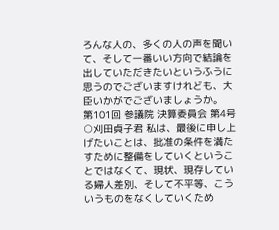ろんな人の、多くの人の声を聞いて、そして一番いい方向で結論を出していただきたいというふうに思うのでございますけれども、大臣いかがでございましょうか。
第101回 参議院 決算委員会 第4号
○刈田貞子君 私は、最後に申し上げたいことは、批准の条件を満たすために整備をしていくということではなくて、現状、現存している婦人差別、そして不平等、こういうものをなくしていくため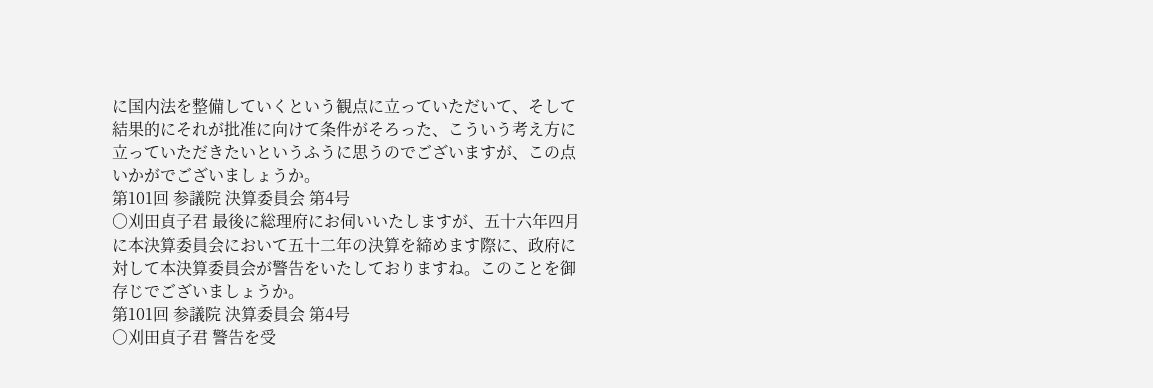に国内法を整備していくという観点に立っていただいて、そして結果的にそれが批准に向けて条件がそろった、こういう考え方に立っていただきたいというふうに思うのでございますが、この点いかがでございましょうか。
第101回 参議院 決算委員会 第4号
○刈田貞子君 最後に総理府にお伺いいたしますが、五十六年四月に本決算委員会において五十二年の決算を締めます際に、政府に対して本決算委員会が警告をいたしておりますね。このことを御存じでございましょうか。
第101回 参議院 決算委員会 第4号
○刈田貞子君 警告を受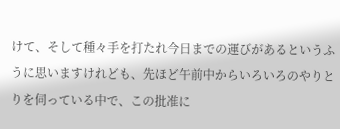けて、そして種々手を打たれ今日までの運びがあるというふうに思いますけれども、先ほど午前中からいろいろのやりとりを伺っている中で、この批准に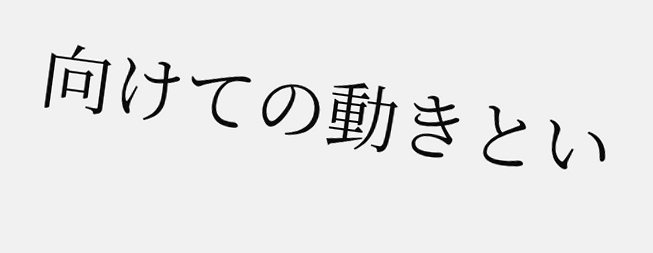向けての動きとい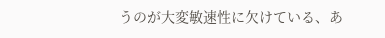うのが大変敏速性に欠けている、あ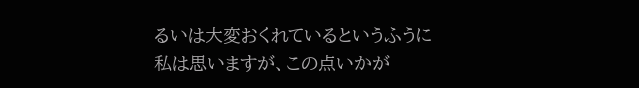るいは大変おくれているというふうに私は思いますが、この点いかが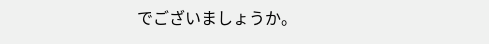でございましょうか。